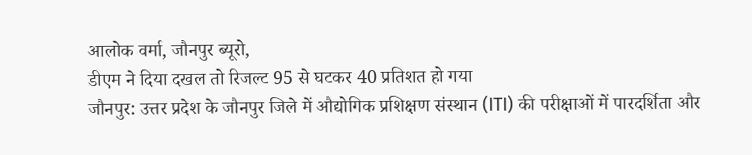आलोक वर्मा, जौनपुर ब्यूरो,
डीएम ने दिया दखल तो रिजल्ट 95 से घटकर 40 प्रतिशत हो गया
जौनपुर: उत्तर प्रदेश के जौनपुर जिले में औद्योगिक प्रशिक्षण संस्थान (ITI) की परीक्षाओं में पारदर्शिता और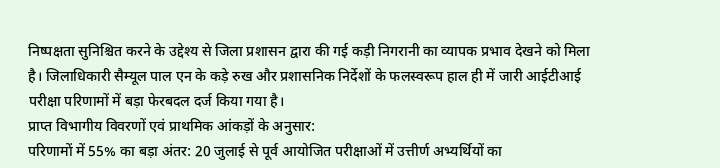निष्पक्षता सुनिश्चित करने के उद्देश्य से जिला प्रशासन द्वारा की गई कड़ी निगरानी का व्यापक प्रभाव देखने को मिला है। जिलाधिकारी सैम्यूल पाल एन के कड़े रुख और प्रशासनिक निर्देशों के फलस्वरूप हाल ही में जारी आईटीआई परीक्षा परिणामों में बड़ा फेरबदल दर्ज किया गया है।
प्राप्त विभागीय विवरणों एवं प्राथमिक आंकड़ों के अनुसार:
परिणामों में 55% का बड़ा अंतर: 20 जुलाई से पूर्व आयोजित परीक्षाओं में उत्तीर्ण अभ्यर्थियों का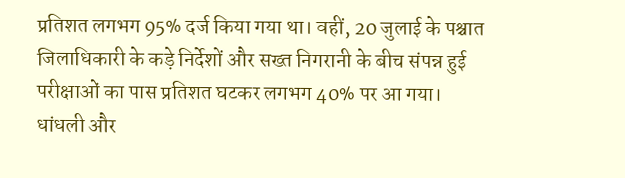प्रतिशत लगभग 95% दर्ज किया गया था। वहीं, 20 जुलाई के पश्चात जिलाधिकारी के कड़े निर्देशों और सख्त निगरानी के बीच संपन्न हुई परीक्षाओं का पास प्रतिशत घटकर लगभग 40% पर आ गया।
धांधली और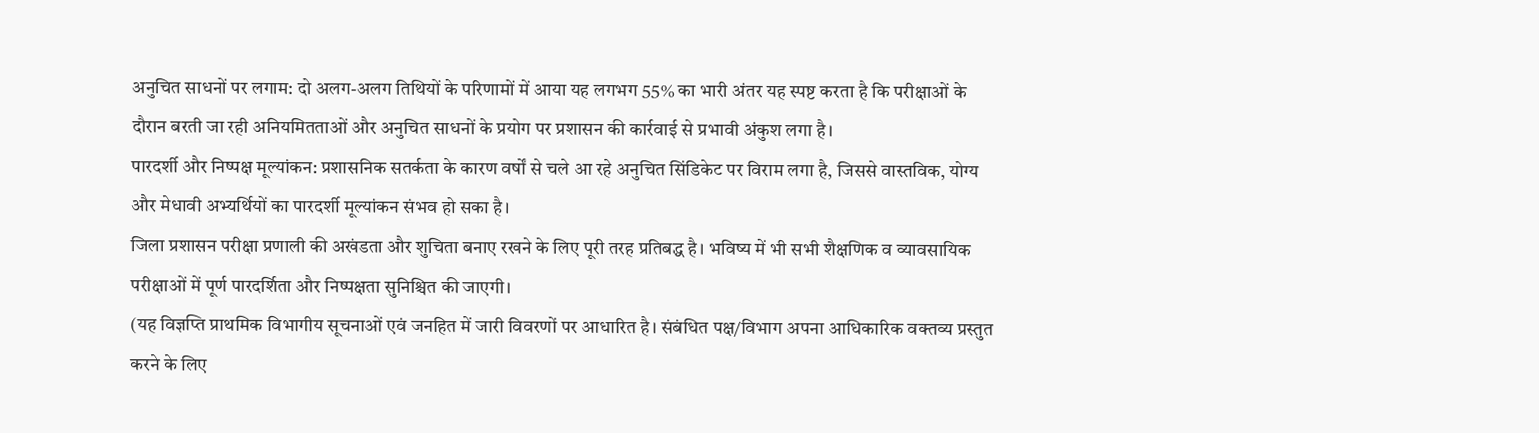अनुचित साधनों पर लगाम: दो अलग-अलग तिथियों के परिणामों में आया यह लगभग 55% का भारी अंतर यह स्पष्ट करता है कि परीक्षाओं के दौरान बरती जा रही अनियमितताओं और अनुचित साधनों के प्रयोग पर प्रशासन की कार्रवाई से प्रभावी अंकुश लगा है।
पारदर्शी और निष्पक्ष मूल्यांकन: प्रशासनिक सतर्कता के कारण वर्षों से चले आ रहे अनुचित सिंडिकेट पर विराम लगा है, जिससे वास्तविक, योग्य और मेधावी अभ्यर्थियों का पारदर्शी मूल्यांकन संभव हो सका है।
जिला प्रशासन परीक्षा प्रणाली की अखंडता और शुचिता बनाए रखने के लिए पूरी तरह प्रतिबद्ध है। भविष्य में भी सभी शैक्षणिक व व्यावसायिक परीक्षाओं में पूर्ण पारदर्शिता और निष्पक्षता सुनिश्चित की जाएगी।
(यह विज्ञप्ति प्राथमिक विभागीय सूचनाओं एवं जनहित में जारी विवरणों पर आधारित है। संबंधित पक्ष/विभाग अपना आधिकारिक वक्तव्य प्रस्तुत करने के लिए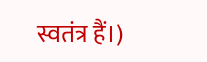स्वतंत्र हैं।)